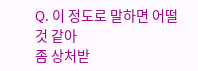Q. 이 정도로 말하면 어떨 것 같아
좀 상처받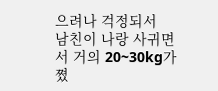으려나 걱정되서
남친이 나랑 사귀면서 거의 20~30kg가 쪘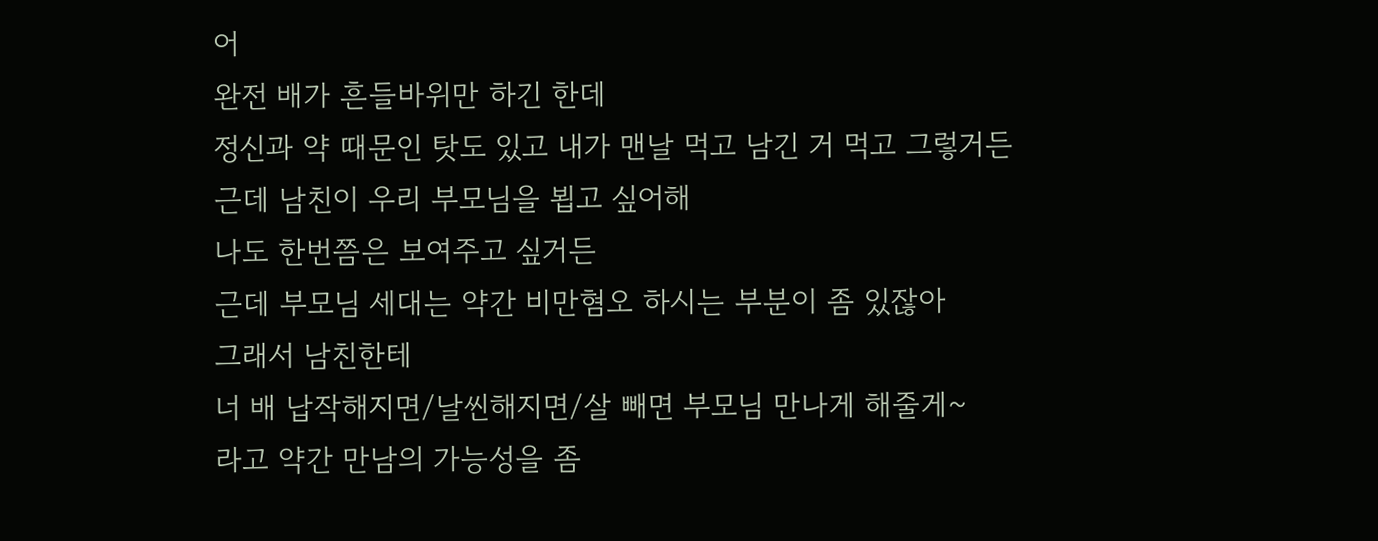어
완전 배가 흔들바위만 하긴 한데
정신과 약 때문인 탓도 있고 내가 맨날 먹고 남긴 거 먹고 그렇거든
근데 남친이 우리 부모님을 뵙고 싶어해
나도 한번쯤은 보여주고 싶거든
근데 부모님 세대는 약간 비만혐오 하시는 부분이 좀 있잖아
그래서 남친한테
너 배 납작해지면/날씬해지면/살 빼면 부모님 만나게 해줄게~
라고 약간 만남의 가능성을 좀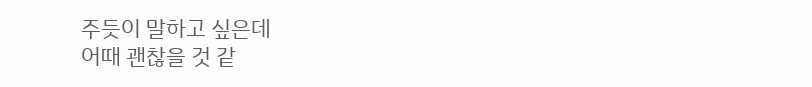주듯이 말하고 싶은데
어때 괜찮을 것 같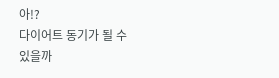아!?
다이어트 동기가 될 수 있을까